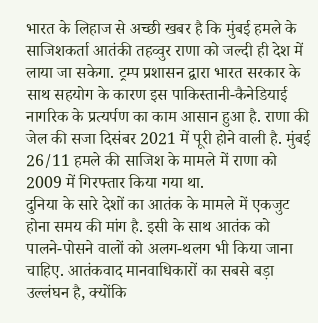भारत के लिहाज से अच्छी खबर है कि मुंबई हमले के साजिशकर्ता आतंकी तहव्वुर राणा को जल्दी ही देश में लाया जा सकेगा. ट्रम्प प्रशासन द्वारा भारत सरकार के साथ सहयोग के कारण इस पाकिस्तानी-कैनेडियाई नागरिक के प्रत्यर्पण का काम आसान हुआ है. राणा की जेल की सजा दिसंबर 2021 में पूरी होने वाली है. मुंबई 26/11 हमले की साजिश के मामले में राणा को 2009 में गिरफ्तार किया गया था.
दुनिया के सारे देशों का आतंक के मामले में एकजुट होना समय की मांग है. इसी के साथ आतंक को पालने-पोसने वालों को अलग-थलग भी किया जाना चाहिए. आतंकवाद मानवाधिकारों का सबसे बड़ा उल्लंघन है, क्योंकि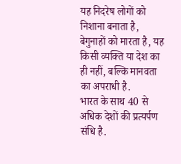यह निदरेष लोगों को निशाना बनाता है, बेगुनाहों को मारता है, यह किसी व्यक्ति या देश का ही नहीं, बल्कि मानवता का अपराधी है.
भारत के साथ 40 से अधिक देशों की प्रत्यर्पण संधि है.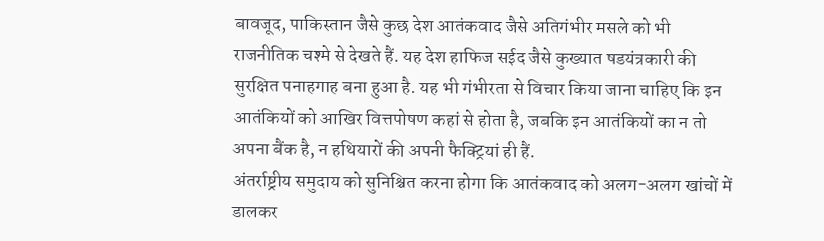बावजूद, पाकिस्तान जैसे कुछ देश आतंकवाद जैसे अतिगंभीर मसले को भी राजनीतिक चश्मे से देखते हैं. यह देश हाफिज सईद जैसे कुख्यात षडयंत्रकारी की सुरक्षित पनाहगाह बना हुआ है. यह भी गंभीरता से विचार किया जाना चाहिए कि इन आतंकियों को आखिर वित्तपोषण कहां से होता है, जबकि इन आतंकियों का न तो अपना बैंक है, न हथियारों की अपनी फैक्ट्रियां ही हैं.
अंतर्राष्ट्रीय समुदाय को सुनिश्चित करना होगा कि आतंकवाद को अलग-अलग खांचों में डालकर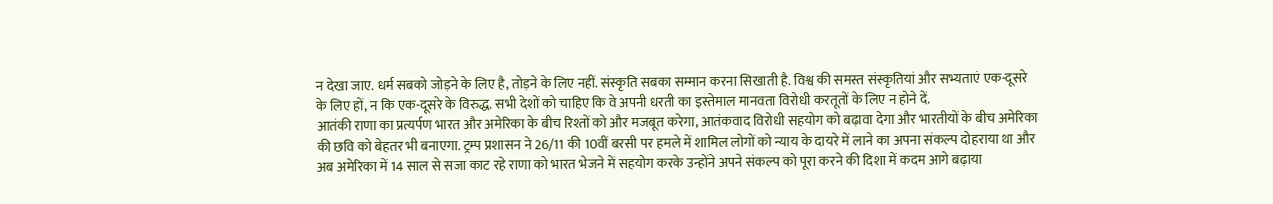न देखा जाए. धर्म सबको जोड़ने के लिए है, तोड़ने के लिए नहीं. संस्कृति सबका सम्मान करना सिखाती है. विश्व की समस्त संस्कृतियां और सभ्यताएं एक-दूसरे के लिए हों, न कि एक-दूसरे के विरुद्ध. सभी देशों को चाहिए कि वे अपनी धरती का इस्तेमाल मानवता विरोधी करतूतों के लिए न होने दें.
आतंकी राणा का प्रत्यर्पण भारत और अमेरिका के बीच रिश्तों को और मजबूत करेगा, आतंकवाद विरोधी सहयोग को बढ़ावा देगा और भारतीयों के बीच अमेरिका की छवि को बेहतर भी बनाएगा. ट्रम्प प्रशासन ने 26/11 की 10वीं बरसी पर हमले में शामिल लोगों को न्याय के दायरे में लाने का अपना संकल्प दोहराया था और अब अमेरिका में 14 साल से सजा काट रहे राणा को भारत भेजने में सहयोग करके उन्होंने अपने संकल्प को पूरा करने की दिशा में कदम आगे बढ़ाया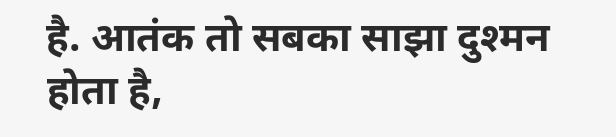है. आतंक तो सबका साझा दुश्मन होता है,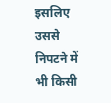इसलिए उससे निपटने में भी किसी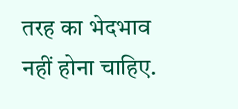तरह का भेदभाव नहीं होना चाहिए.